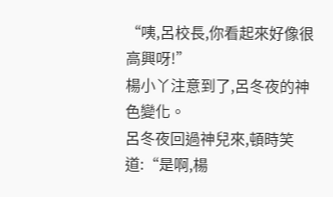“咦,呂校長,你看起來好像很高興呀!”
楊小丫注意到了,呂冬夜的神色變化。
呂冬夜回過神兒來,頓時笑道:“是啊,楊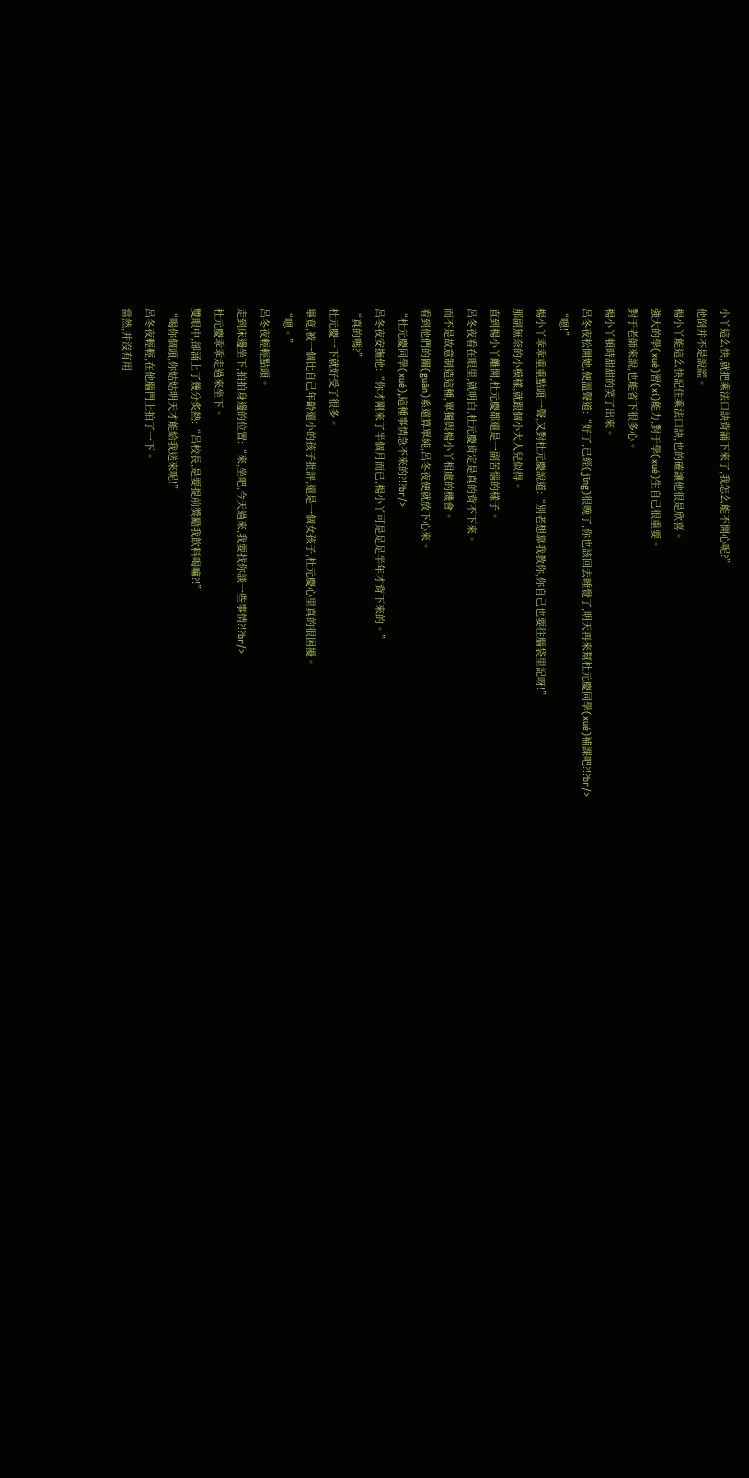小丫這么快,就把乘法口訣背誦下來了,我怎么能不開心呢?”
他倒并不是說謊。
楊小丫能這么快記住乘法口訣,也的確讓他很是欣喜。
強大的學(xué)習(xí)能力,對于學(xué)生自己很重要。
對于老師來說,也能省下很多心。
楊小丫頓時甜甜的笑了出來。
呂冬夜松開她,便溫聲道:“好了,已經(jīng)很晚了,你也該回去睡覺了,明天再來幫杜元慶同學(xué)補課吧?!?br/>
“嗯!”
楊小丫乖乖重重點頭一聲,又對杜元慶說道:“別老想靠我教你,你自己也要往腦袋里記呀!”
那副無奈的小模樣,就跟個小大人兒似得。
直到楊小丫離開,杜元慶都還是一副苦惱的樣子。
呂冬夜看在眼里,就明白,杜元慶肯定是真的背不下來。
而不是故意制造這種,單獨與楊小丫相處的機會。
看到他們的關(guān)系還算單純,呂冬夜便就放下心來。
“杜元慶同學(xué),這種事情急不來的?!?br/>
呂冬夜安撫他:“你才剛來了半個月而已,楊小丫可是足足半年才背下來的。”
“真的嗎?”
杜元慶一下就好受了很多。
畢竟,被一個比自己年齡還小的孩子批評,還是一個女孩子,杜元慶心里真的很困擾。
“嗯。”
呂冬夜輕輕點頭。
走到床邊坐下,拍拍身邊的位置:“來,坐吧,今天過來,我要找你談一些事情?!?br/>
杜元慶乖乖走過來坐下。
雙眼中,卻涌上了幾分炙熱:“呂校長,是要提前獎勵我飲料喝嘛?!”
“喝你個頭,你姑姑明天才能給我送來呢!”
呂冬夜輕輕,在他腦門上拍了一下。
當然,并沒有用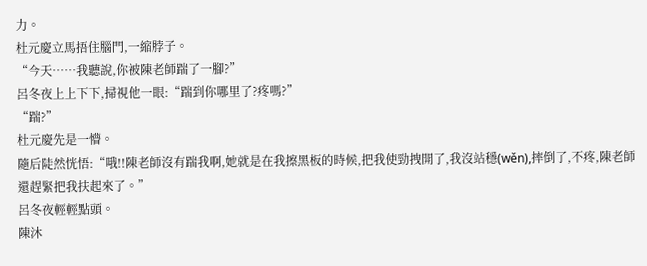力。
杜元慶立馬捂住腦門,一縮脖子。
“今天……我聽說,你被陳老師踹了一腳?”
呂冬夜上上下下,掃視他一眼:“踹到你哪里了?疼嗎?”
“踹?”
杜元慶先是一懵。
隨后陡然恍悟:“哦!!陳老師沒有踹我啊,她就是在我擦黑板的時候,把我使勁拽開了,我沒站穩(wěn),摔倒了,不疼,陳老師還趕緊把我扶起來了。”
呂冬夜輕輕點頭。
陳沐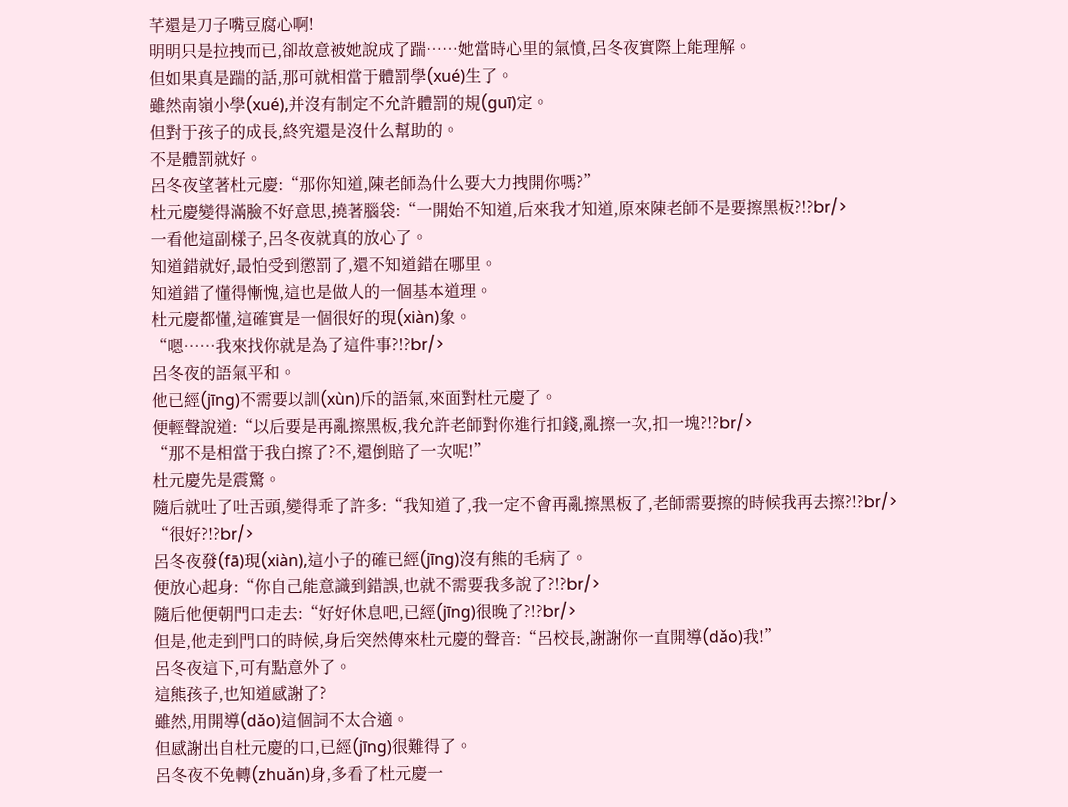芊還是刀子嘴豆腐心啊!
明明只是拉拽而已,卻故意被她說成了踹……她當時心里的氣憤,呂冬夜實際上能理解。
但如果真是踹的話,那可就相當于體罰學(xué)生了。
雖然南嶺小學(xué),并沒有制定不允許體罰的規(guī)定。
但對于孩子的成長,終究還是沒什么幫助的。
不是體罰就好。
呂冬夜望著杜元慶:“那你知道,陳老師為什么要大力拽開你嗎?”
杜元慶變得滿臉不好意思,撓著腦袋:“一開始不知道,后來我才知道,原來陳老師不是要擦黑板?!?br/>
一看他這副樣子,呂冬夜就真的放心了。
知道錯就好,最怕受到懲罰了,還不知道錯在哪里。
知道錯了懂得慚愧,這也是做人的一個基本道理。
杜元慶都懂,這確實是一個很好的現(xiàn)象。
“嗯……我來找你就是為了這件事?!?br/>
呂冬夜的語氣平和。
他已經(jīng)不需要以訓(xùn)斥的語氣,來面對杜元慶了。
便輕聲說道:“以后要是再亂擦黑板,我允許老師對你進行扣錢,亂擦一次,扣一塊?!?br/>
“那不是相當于我白擦了?不,還倒賠了一次呢!”
杜元慶先是震驚。
隨后就吐了吐舌頭,變得乖了許多:“我知道了,我一定不會再亂擦黑板了,老師需要擦的時候我再去擦?!?br/>
“很好?!?br/>
呂冬夜發(fā)現(xiàn),這小子的確已經(jīng)沒有熊的毛病了。
便放心起身:“你自己能意識到錯誤,也就不需要我多說了?!?br/>
隨后他便朝門口走去:“好好休息吧,已經(jīng)很晚了?!?br/>
但是,他走到門口的時候,身后突然傳來杜元慶的聲音:“呂校長,謝謝你一直開導(dǎo)我!”
呂冬夜這下,可有點意外了。
這熊孩子,也知道感謝了?
雖然,用開導(dǎo)這個詞不太合適。
但感謝出自杜元慶的口,已經(jīng)很難得了。
呂冬夜不免轉(zhuǎn)身,多看了杜元慶一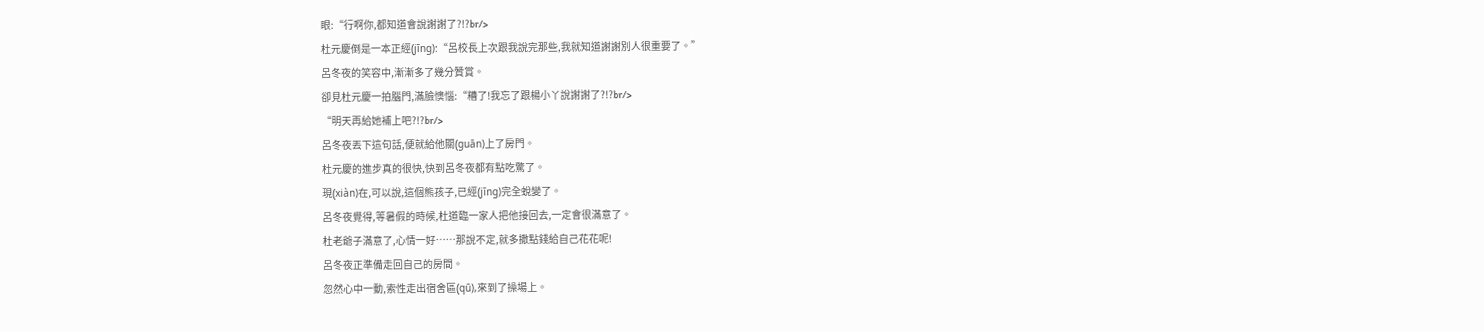眼:“行啊你,都知道會說謝謝了?!?br/>
杜元慶倒是一本正經(jīng):“呂校長上次跟我說完那些,我就知道謝謝別人很重要了。”
呂冬夜的笑容中,漸漸多了幾分贊賞。
卻見杜元慶一拍腦門,滿臉懊惱:“糟了!我忘了跟楊小丫說謝謝了?!?br/>
“明天再給她補上吧?!?br/>
呂冬夜丟下這句話,便就給他關(guān)上了房門。
杜元慶的進步真的很快,快到呂冬夜都有點吃驚了。
現(xiàn)在,可以說,這個熊孩子,已經(jīng)完全蛻變了。
呂冬夜覺得,等暑假的時候,杜道臨一家人把他接回去,一定會很滿意了。
杜老爺子滿意了,心情一好……那說不定,就多撒點錢給自己花花呢!
呂冬夜正準備走回自己的房間。
忽然心中一動,索性走出宿舍區(qū),來到了操場上。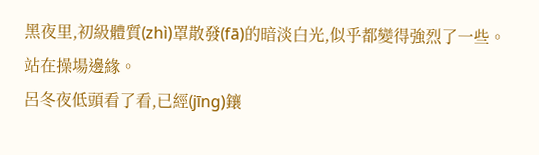黑夜里,初級體質(zhì)罩散發(fā)的暗淡白光,似乎都變得強烈了一些。
站在操場邊緣。
呂冬夜低頭看了看,已經(jīng)鑲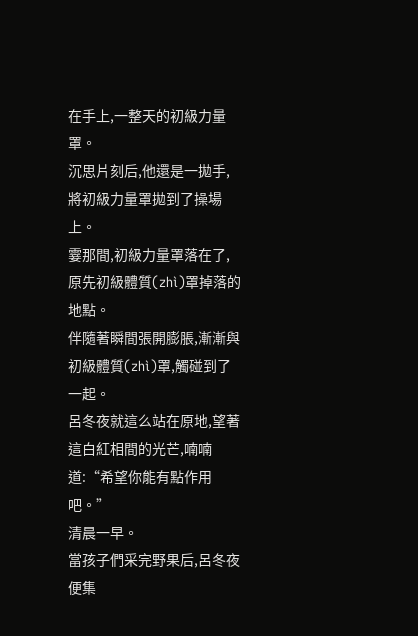在手上,一整天的初級力量罩。
沉思片刻后,他還是一拋手,將初級力量罩拋到了操場上。
霎那間,初級力量罩落在了,原先初級體質(zhì)罩掉落的地點。
伴隨著瞬間張開膨脹,漸漸與初級體質(zhì)罩,觸碰到了一起。
呂冬夜就這么站在原地,望著這白紅相間的光芒,喃喃道:“希望你能有點作用吧。”
清晨一早。
當孩子們采完野果后,呂冬夜便集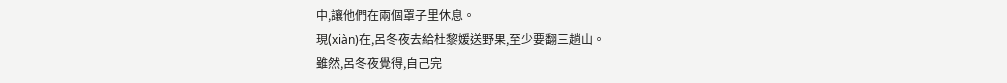中,讓他們在兩個罩子里休息。
現(xiàn)在,呂冬夜去給杜黎媛送野果,至少要翻三趟山。
雖然,呂冬夜覺得,自己完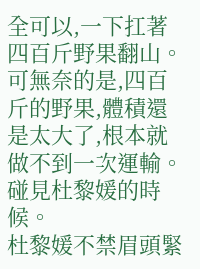全可以,一下扛著四百斤野果翻山。
可無奈的是,四百斤的野果,體積還是太大了,根本就做不到一次運輸。
碰見杜黎媛的時候。
杜黎媛不禁眉頭緊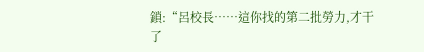鎖:“呂校長……這你找的第二批勞力,才干了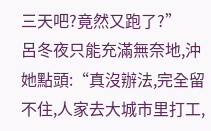三天吧?竟然又跑了?”
呂冬夜只能充滿無奈地,沖她點頭:“真沒辦法,完全留不住,人家去大城市里打工,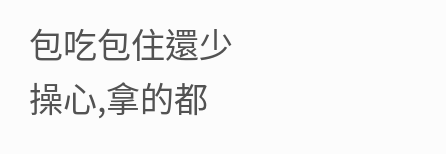包吃包住還少操心,拿的都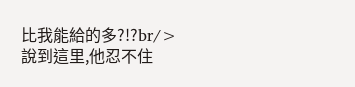比我能給的多?!?br/>
說到這里,他忍不住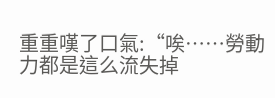重重嘆了口氣:“唉……勞動力都是這么流失掉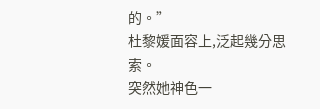的。”
杜黎媛面容上,泛起幾分思索。
突然她神色一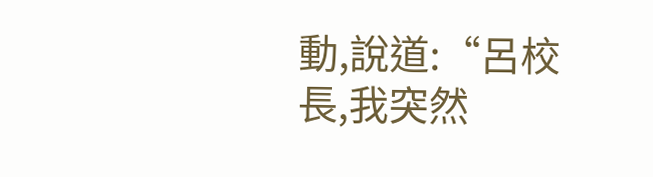動,說道:“呂校長,我突然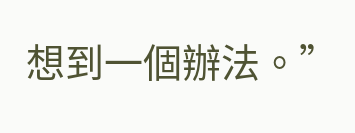想到一個辦法。”